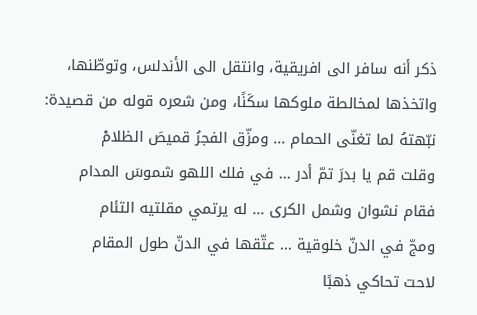ذكر أنه سافر الى افريقية، وانتقل الى الأندلس، وتوطّنها، واتخذها لمخالطة ملوكها سكَنًا، ومن شعره قوله من قصيدة:
نبّهتهُ لما تغنّى الحمام ... ومزّق الفجرُ قميصَ الظلامْ
وقلت قم يا بدرَ تمّ أدر ... في فلك اللهو شموسَ المدام
فقام نشوان وشمل الكرى ... له يرتمي مقلتيه التئام
ومجّ في الدنّ خلوقية ... عتّقها في الدنّ طول المقام
لاحت تحاكي ذهبًا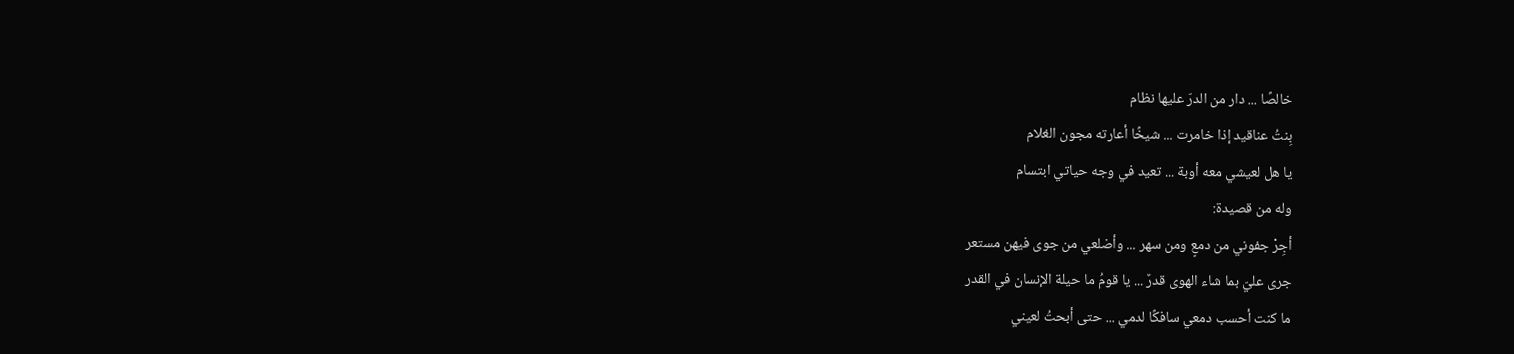خالصًا ... دار من الدرّ عليها نظام
بِنتُ عناقيد إذا خامرت ... شيخًا أعارته مجون الغلام
يا هل لعيشي معه أوبة ... تعيد في وجه حياتي ابتسام
وله من قصيدة:
أجِرْ جفوني من دمعٍ ومن سهر ... وأضلعي من جوى فيهن مستعر
جرى عليّ بما شاء الهوى قدرٌ ... يا قومُ ما حيلة الإنسان في القدر
ما كنت أحسب دمعي سافكًا لدمي ... حتى أبحتُ لعيني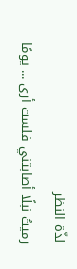لذّة النظر
رميتُ نبلًا أصابتني فلست أرى ... يومًا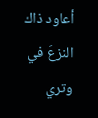أعاود ذاك النزعَ في وتري